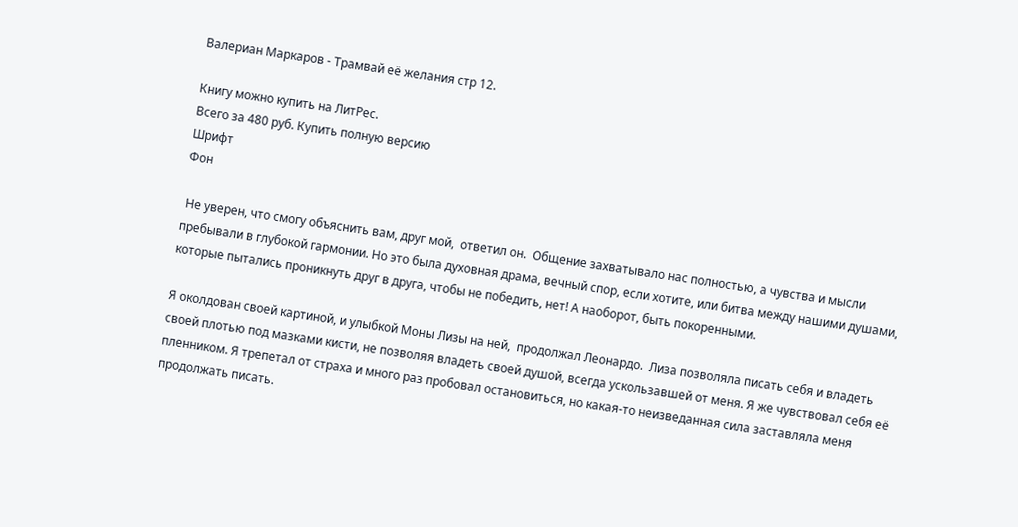Валериан Маркаров - Трамвай её желания стр 12.

Книгу можно купить на ЛитРес.
Всего за 480 руб. Купить полную версию
Шрифт
Фон

 Не уверен, что смогу объяснить вам, друг мой,  ответил он.  Общение захватывало нас полностью, а чувства и мысли пребывали в глубокой гармонии. Но это была духовная драма, вечный спор, если хотите, или битва между нашими душами, которые пытались проникнуть друг в друга, чтобы не победить, нет! А наоборот, быть покоренными.

Я околдован своей картиной, и улыбкой Моны Лизы на ней,  продолжал Леонардо.  Лиза позволяла писать себя и владеть своей плотью под мазками кисти, не позволяя владеть своей душой, всегда ускользавшей от меня. Я же чувствовал себя её пленником. Я трепетал от страха и много раз пробовал остановиться, но какая-то неизведанная сила заставляла меня продолжать писать.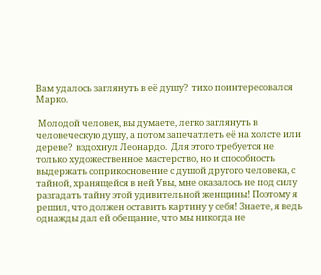Вам удалось заглянуть в её душу?  тихо поинтересовался Марко.

 Молодой человек, вы думаете, легко заглянуть в человеческую душу, а потом запечатлеть её на холсте или дереве?  вздохнул Леонардо.  Для этого требуется не только художественное мастерство, но и способность выдержать соприкосновение с душой другого человека, с тайной, хранящейся в ней Увы, мне оказалось не под силу разгадать тайну этой удивительной женщины! Поэтому я решил, что должен оставить картину у себя! Знаете, я ведь однажды дал ей обещание, что мы никогда не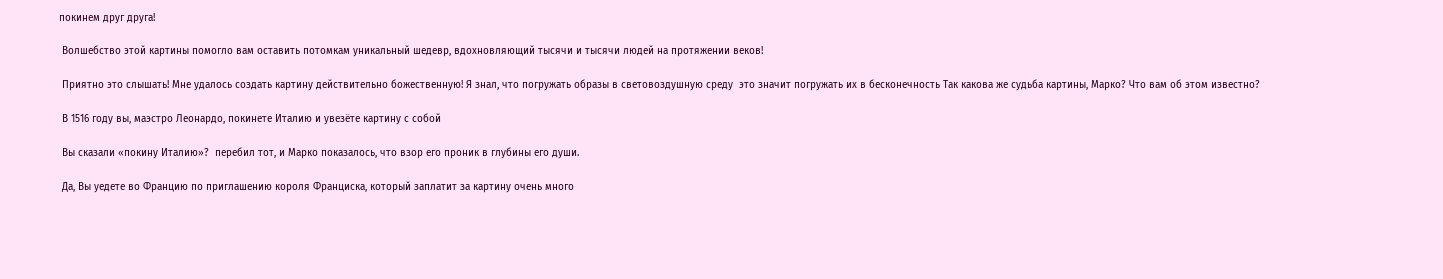покинем друг друга!

 Волшебство этой картины помогло вам оставить потомкам уникальный шедевр, вдохновляющий тысячи и тысячи людей на протяжении веков!

 Приятно это слышать! Мне удалось создать картину действительно божественную! Я знал, что погружать образы в световоздушную среду  это значит погружать их в бесконечность Так какова же судьба картины, Марко? Что вам об этом известно?

 В 1516 году вы, маэстро Леонардо, покинете Италию и увезёте картину с собой

 Вы сказали «покину Италию»?  перебил тот, и Марко показалось, что взор его проник в глубины его души.

 Да, Вы уедете во Францию по приглашению короля Франциска, который заплатит за картину очень много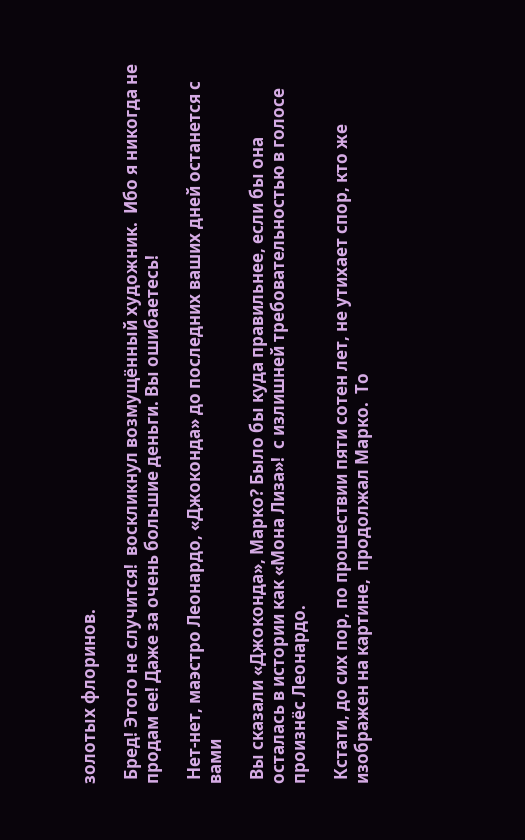золотых флоринов.

 Бред! Этого не случится!  воскликнул возмущённый художник.  Ибо я никогда не продам ее! Даже за очень большие деньги. Вы ошибаетесь!

 Нет-нет, маэстро Леонардо, «Джоконда» до последних ваших дней останется с вами

 Вы сказали «Джоконда», Марко? Было бы куда правильнее, если бы она осталась в истории как «Мона Лиза»!  с излишней требовательностью в голосе произнёс Леонардо.

 Кстати, до сих пор, по прошествии пяти сотен лет, не утихает спор, кто же изображен на картине,  продолжал Марко.  То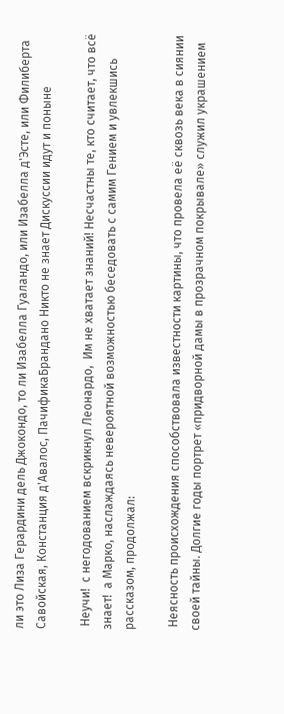ли это Лиза Герардини дель Джокондо, то ли Изабелла Гуаландо, или Изабелла д'Эсте, или Филиберта Савойская, Констанция д'Авалос, ПачификаБрандано Никто не знает Дискуссии идут и поныне

 Неучи!  с негодованием вскрикнул Леонардо,  Им не хватает знаний! Несчастны те, кто считает, что всё знает!  а Марко, наслаждаясь невероятной возможностью беседовать с самим Гением и увлекшись рассказом, продолжал:

 Неясность происхождения способствовала известности картины, что провела её сквозь века в сиянии своей тайны. Долгие годы портрет «придворной дамы в прозрачном покрывале» служил украшением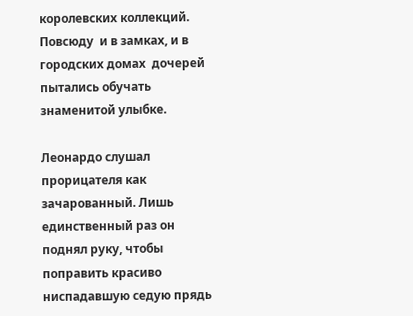королевских коллекций. Повсюду  и в замках, и в городских домах  дочерей пытались обучать знаменитой улыбке.

Леонардо слушал прорицателя как зачарованный. Лишь единственный раз он поднял руку, чтобы поправить красиво ниспадавшую седую прядь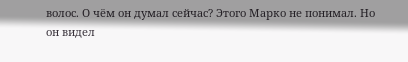волос. О чём он думал сейчас? Этого Марко не понимал. Но он видел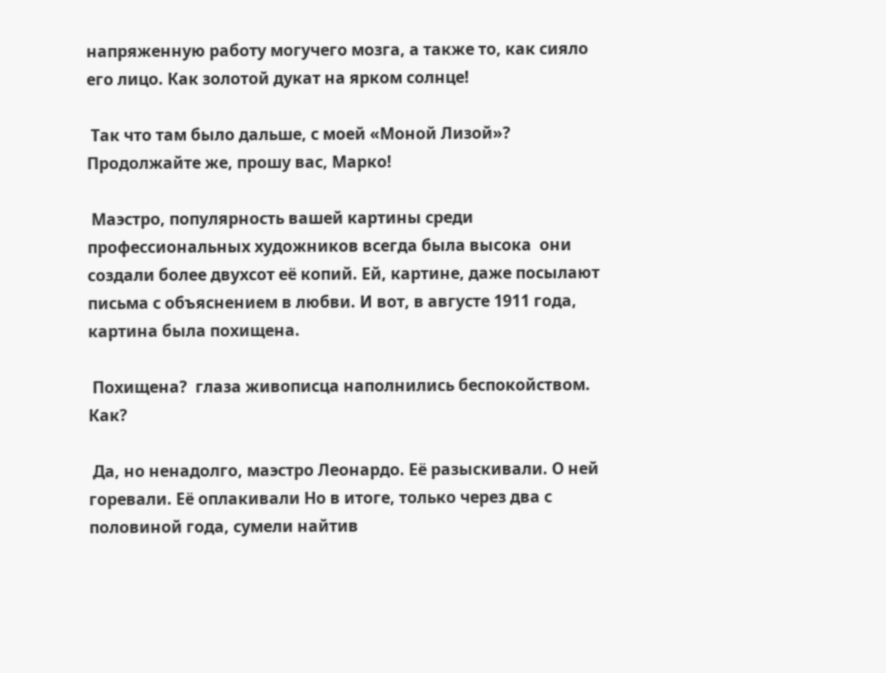напряженную работу могучего мозга, а также то, как сияло его лицо. Как золотой дукат на ярком солнце!

 Так что там было дальше, с моей «Моной Лизой»? Продолжайте же, прошу вас, Марко!

 Маэстро, популярность вашей картины среди профессиональных художников всегда была высока  они создали более двухсот её копий. Ей, картине, даже посылают письма с объяснением в любви. И вот, в августе 1911 года, картина была похищена.

 Похищена?  глаза живописца наполнились беспокойством.  Как?

 Да, но ненадолго, маэстро Леонардо. Её разыскивали. О ней горевали. Её оплакивали Но в итоге, только через два с половиной года, сумели найтив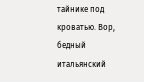тайнике под кроватью. Вор, бедный итальянский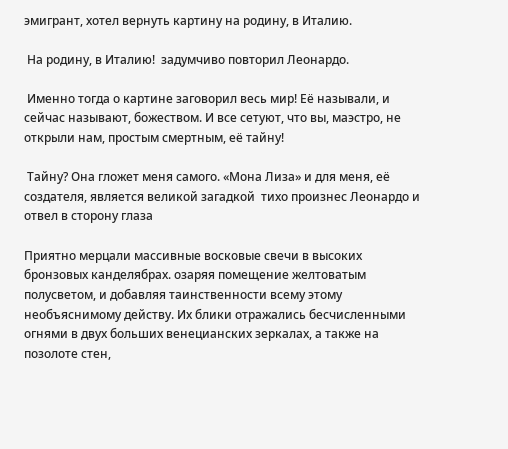эмигрант, хотел вернуть картину на родину, в Италию.

 На родину, в Италию!  задумчиво повторил Леонардо.

 Именно тогда о картине заговорил весь мир! Её называли, и сейчас называют, божеством. И все сетуют, что вы, маэстро, не открыли нам, простым смертным, её тайну!

 Тайну? Она гложет меня самого. «Мона Лиза» и для меня, её создателя, является великой загадкой  тихо произнес Леонардо и отвел в сторону глаза

Приятно мерцали массивные восковые свечи в высоких бронзовых канделябрах. озаряя помещение желтоватым полусветом, и добавляя таинственности всему этому необъяснимому действу. Их блики отражались бесчисленными огнями в двух больших венецианских зеркалах, а также на позолоте стен,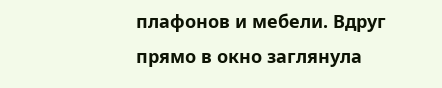плафонов и мебели. Вдруг прямо в окно заглянула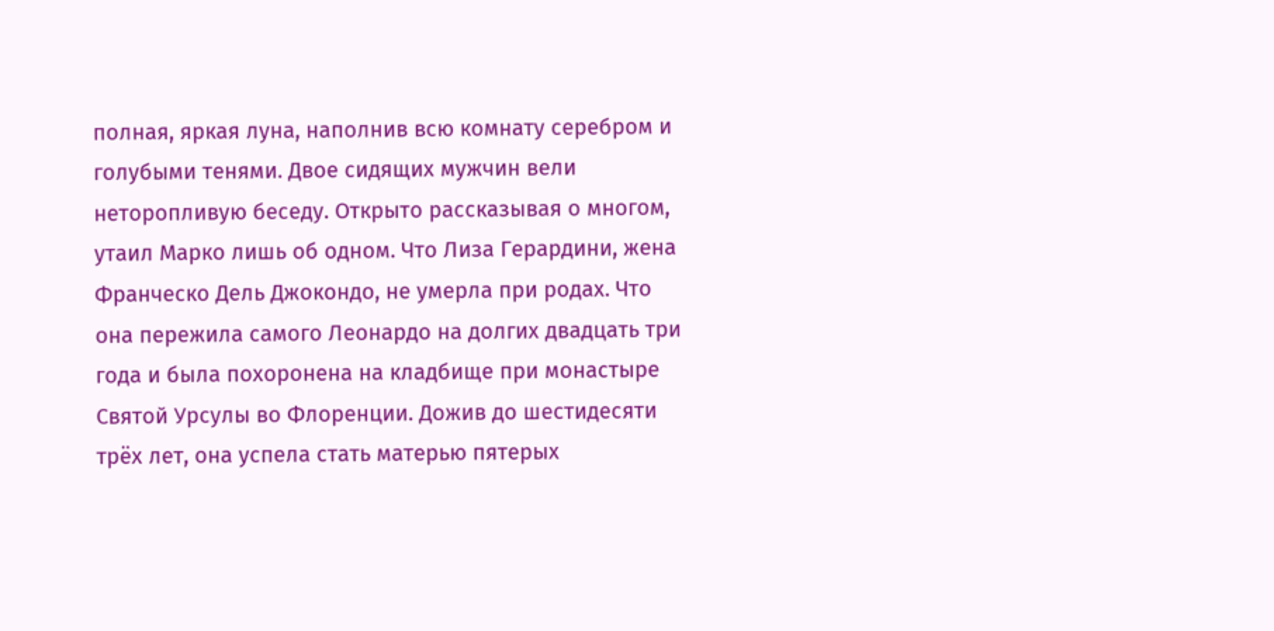полная, яркая луна, наполнив всю комнату серебром и голубыми тенями. Двое сидящих мужчин вели неторопливую беседу. Открыто рассказывая о многом, утаил Марко лишь об одном. Что Лиза Герардини, жена Франческо Дель Джокондо, не умерла при родах. Что она пережила самого Леонардо на долгих двадцать три года и была похоронена на кладбище при монастыре Святой Урсулы во Флоренции. Дожив до шестидесяти трёх лет, она успела стать матерью пятерых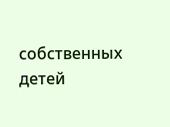собственных детей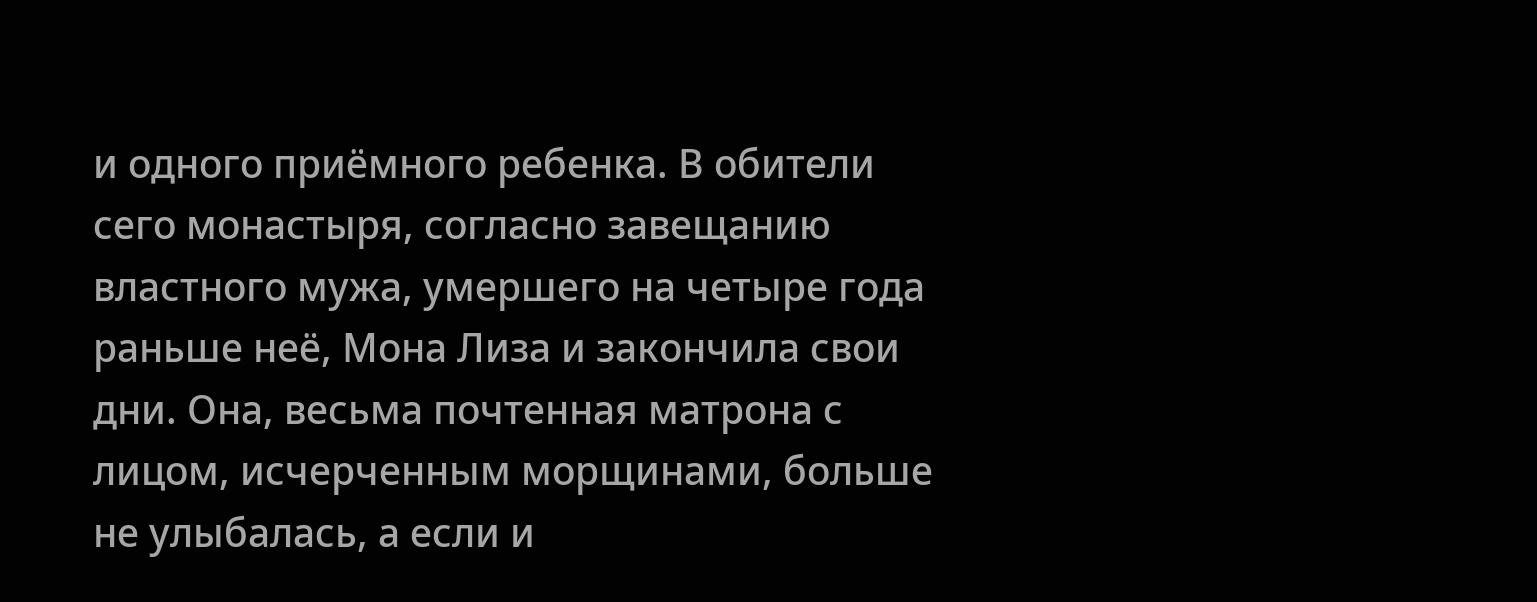и одного приёмного ребенка. В обители сего монастыря, согласно завещанию властного мужа, умершего на четыре года раньше неё, Мона Лиза и закончила свои дни. Она, весьма почтенная матрона с лицом, исчерченным морщинами, больше не улыбалась, а если и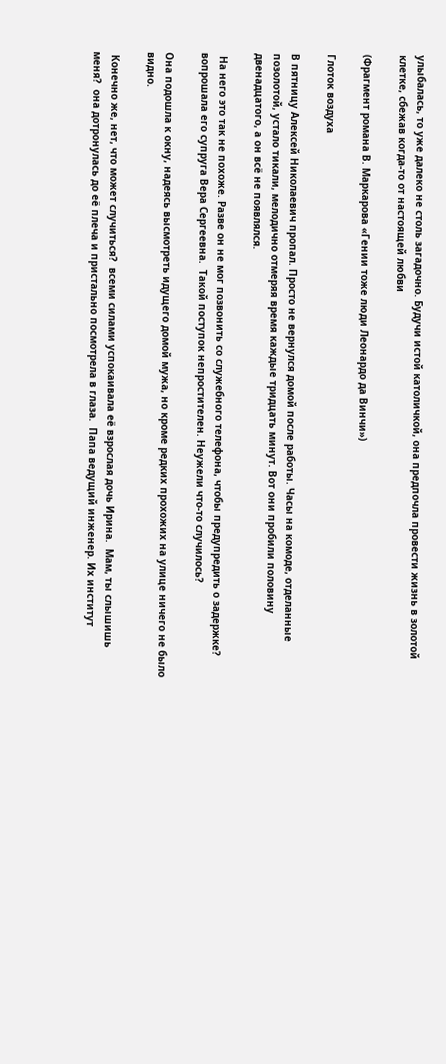улыбалась, то уже далеко не столь загадочно. Будучи истой католичкой, она предпочла провести жизнь в золотой клетке, сбежав когда-то от настоящей любви

(Фрагмент романа В. Маркарова «Гении тоже люди Леонардо да Винчи»)

Глоток воздуха

В пятницу Алексей Николаевич пропал. Просто не вернулся домой после работы. Часы на комоде, отделанные позолотой, устало тикали, мелодично отмеряя время каждые тридцать минут. Вот они пробили половину двенадцатого, а он всё не появлялся.

 На него это так не похоже. Разве он не мог позвонить со служебного телефона, чтобы предупредить о задержке?  вопрошала его супруга Вера Сергеевна.  Такой поступок непростителен. Неужели что-то случилось?

Она подошла к окну, надеясь высмотреть идущего домой мужа, но кроме редких прохожих на улице ничего не было видно.

 Конечно же, нет, что может случиться?  всеми силами успокаивала её взрослая дочь Ирина.  Мам, ты слышишь меня?  она дотронулась до её плеча и пристально посмотрела в глаза.  Папа ведущий инженер. Их институт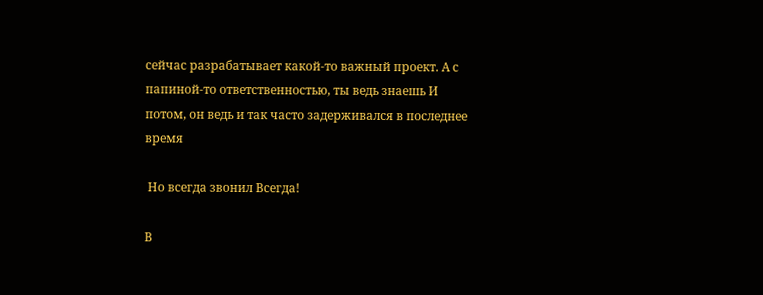сейчас разрабатывает какой-то важный проект. А с папиной-то ответственностью, ты ведь знаешь И потом, он ведь и так часто задерживался в последнее время

 Но всегда звонил Всегда!

В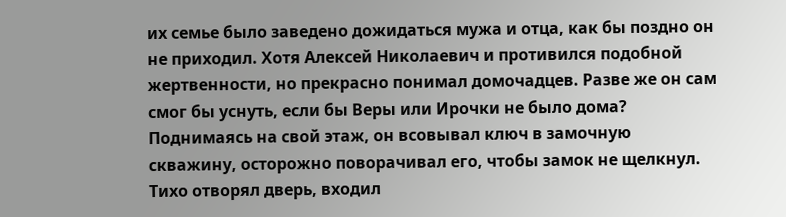их семье было заведено дожидаться мужа и отца, как бы поздно он не приходил. Хотя Алексей Николаевич и противился подобной жертвенности, но прекрасно понимал домочадцев. Разве же он сам смог бы уснуть, если бы Веры или Ирочки не было дома? Поднимаясь на свой этаж, он всовывал ключ в замочную скважину, осторожно поворачивал его, чтобы замок не щелкнул. Тихо отворял дверь, входил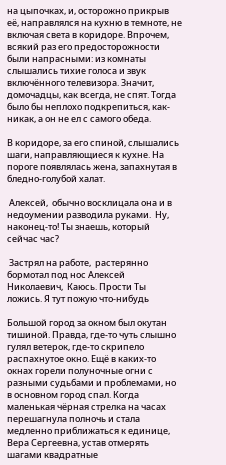на цыпочках, и, осторожно прикрыв её, направлялся на кухню в темноте, не включая света в коридоре. Впрочем, всякий раз его предосторожности были напрасными: из комнаты слышались тихие голоса и звук включённого телевизора. Значит, домочадцы, как всегда, не спят. Тогда было бы неплохо подкрепиться, как-никак, а он не ел с самого обеда.

В коридоре, за его спиной, слышались шаги, направляющиеся к кухне. На пороге появлялась жена, запахнутая в бледно-голубой халат.

 Алексей,  обычно восклицала она и в недоумении разводила руками.  Ну, наконец-то! Ты знаешь, который сейчас час?

 Застрял на работе,  растерянно бормотал под нос Алексей Николаевич,  Каюсь. Прости Ты ложись. Я тут пожую что-нибудь

Большой город за окном был окутан тишиной. Правда, где-то чуть слышно гулял ветерок, где-то скрипело распахнутое окно. Ещё в каких-то окнах горели полуночные огни с разными судьбами и проблемами, но в основном город спал. Когда маленькая чёрная стрелка на часах перешагнула полночь и стала медленно приближаться к единице, Вера Сергеевна, устав отмерять шагами квадратные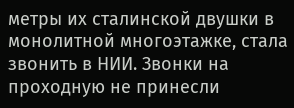метры их сталинской двушки в монолитной многоэтажке, стала звонить в НИИ. Звонки на проходную не принесли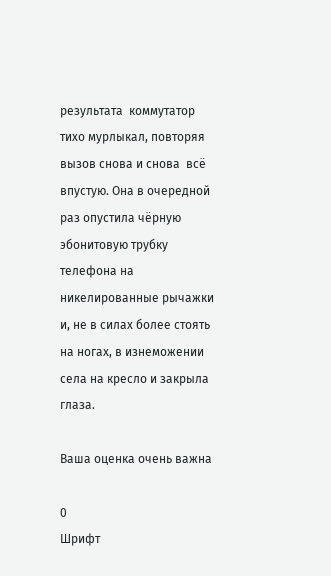результата  коммутатор тихо мурлыкал, повторяя вызов снова и снова  всё впустую. Она в очередной раз опустила чёрную эбонитовую трубку телефона на никелированные рычажки и, не в силах более стоять на ногах, в изнеможении села на кресло и закрыла глаза.

Ваша оценка очень важна

0
Шрифт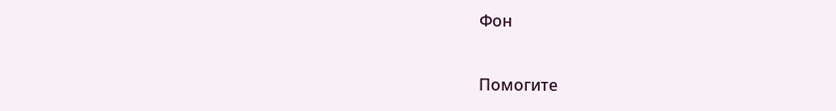Фон

Помогите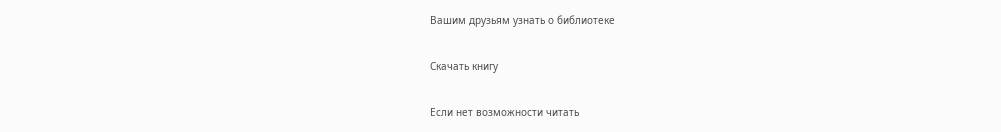Вашим друзьям узнать о библиотеке

Скачать книгу

Если нет возможности читать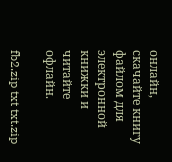онлайн, скачайте книгу файлом для электронной книжки и читайте офлайн.

fb2.zip txt txt.zip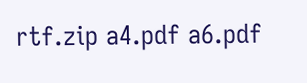rtf.zip a4.pdf a6.pdf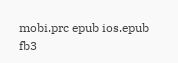mobi.prc epub ios.epub fb3